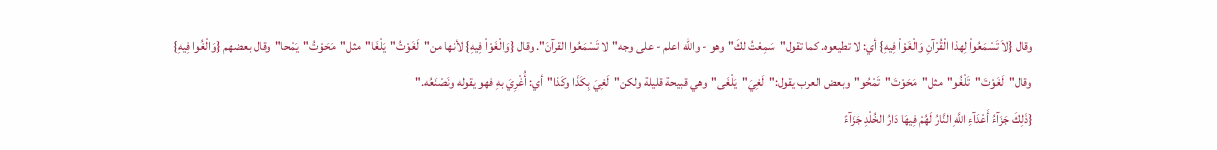وقال {لاَ تَسْمَعُواْ لِهذا الْقُرْآنِ وَالْغَوْاْ فِيهِ} أي: لا تطيعوه. كما تقول"سَمِعْتُ لكَ"وهو - والله اعلم - على وجه"لا تَسْمَعُوا القرآنَ". وقال {وَالْغَوْاْ فِيهِ} لأنها من"لَغَوْتُ"يَلْغَا"مثل"مَحَوْتُ"يَمْحا"وقال بعضهم {وَالْغُوا فِيهِ} وقال"لَغَوْتَ"تَلْغُو"مثل"مَحَوْتَ"تَمْحُو"وبعض العرب يقول:"لَغِيَ"يَلْغَى"وهي قبيحة قليلة ولكن"لَغِيَ بِكَذَا وكَذا"أي: أُغْرِيَ بهِ فهو يقوله ونَصْنَعُه."
{ذَلِكَ جَزَآءُ أَعْدَآءِ اللَّهِ النَّارُ لَهُمْ فِيهَا دَارُ الخُلْدِ جَزَآءً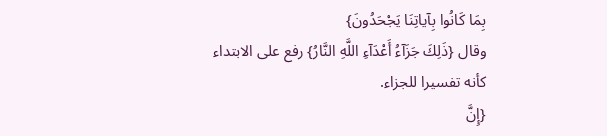بِمَا كَانُوا بِآياتِنَا يَجْحَدُونَ}
وقال {ذَلِكَ جَزَآءُ أَعْدَآءِ اللَّهِ النَّارُ} رفع على الابتداء كأنه تفسيرا للجزاء.
{إِنَّ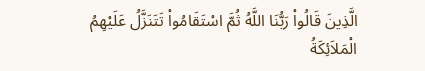الَّذِينَ قَالُواْ رَبُّنَا اللَّهُ ثُمَّ اسْتَقَامُواْ تَتَنَزَّلُ عَلَيْهِمُ الْمَلاَئِكَةُ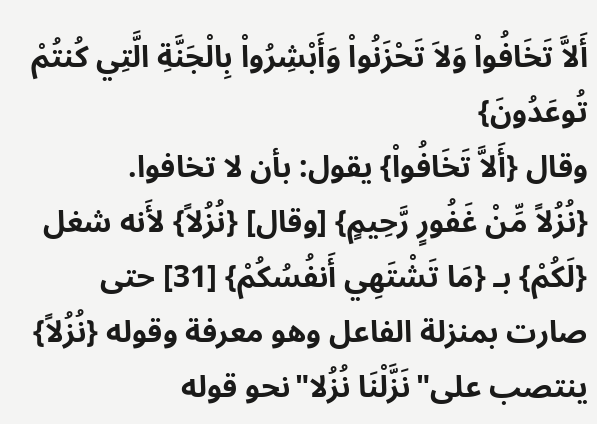أَلاَّ تَخَافُواْ وَلاَ تَحْزَنُواْ وَأَبْشِرُواْ بِالْجَنَّةِ الَّتِي كُنتُمْ تُوعَدُونَ}
وقال {أَلاَّ تَخَافُواْ} يقول: بأن لا تخافوا.
{نُزُلاً مِّنْ غَفُورٍ رَّحِيمٍ} [وقال] {نُزُلاً} لأَنه شغل {لَكُمْ} بـ {مَا تَشْتَهِي أَنفُسُكُمْ} [31] حتى صارت بمنزلة الفاعل وهو معرفة وقوله {نُزُلاً} ينتصب على"نَزَّلْنَا نُزُلا"نحو قوله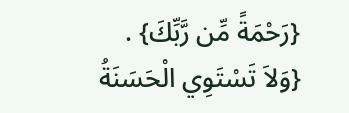{رَحْمَةً مِّن رَّبِّكَ} .
{وَلاَ تَسْتَوِي الْحَسَنَةُ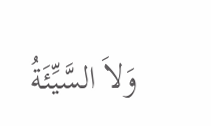وَلاَ السَّيِّئَةُ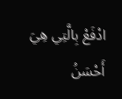ادْفَعْ بِالَّتِي هِيَ أَحْسَنُ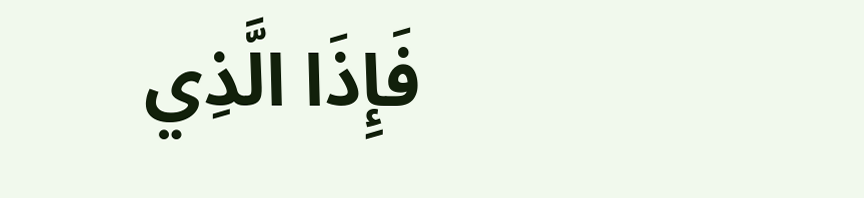فَإِذَا الَّذِي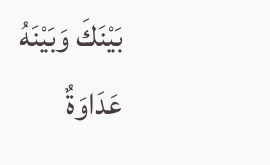بَيْنَكَ وَبَيْنَهُ عَدَاوَةٌ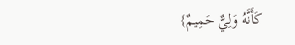كَأَنَّهُ وَلِيٌّ حَمِيمٌ}